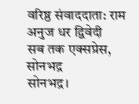वरिष्ठ संवाददाता: राम अनुज धर द्विवेदी
सब तक एक्सप्रेस, सोनभद्र
सोनभद्र।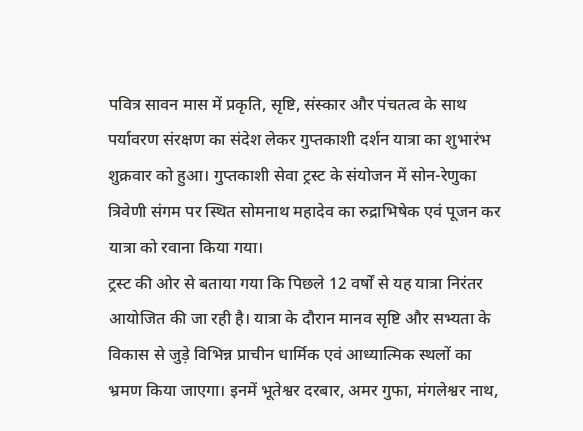पवित्र सावन मास में प्रकृति, सृष्टि, संस्कार और पंचतत्व के साथ पर्यावरण संरक्षण का संदेश लेकर गुप्तकाशी दर्शन यात्रा का शुभारंभ शुक्रवार को हुआ। गुप्तकाशी सेवा ट्रस्ट के संयोजन में सोन-रेणुका त्रिवेणी संगम पर स्थित सोमनाथ महादेव का रुद्राभिषेक एवं पूजन कर यात्रा को रवाना किया गया।
ट्रस्ट की ओर से बताया गया कि पिछले 12 वर्षों से यह यात्रा निरंतर आयोजित की जा रही है। यात्रा के दौरान मानव सृष्टि और सभ्यता के विकास से जुड़े विभिन्न प्राचीन धार्मिक एवं आध्यात्मिक स्थलों का भ्रमण किया जाएगा। इनमें भूतेश्वर दरबार, अमर गुफा, मंगलेश्वर नाथ,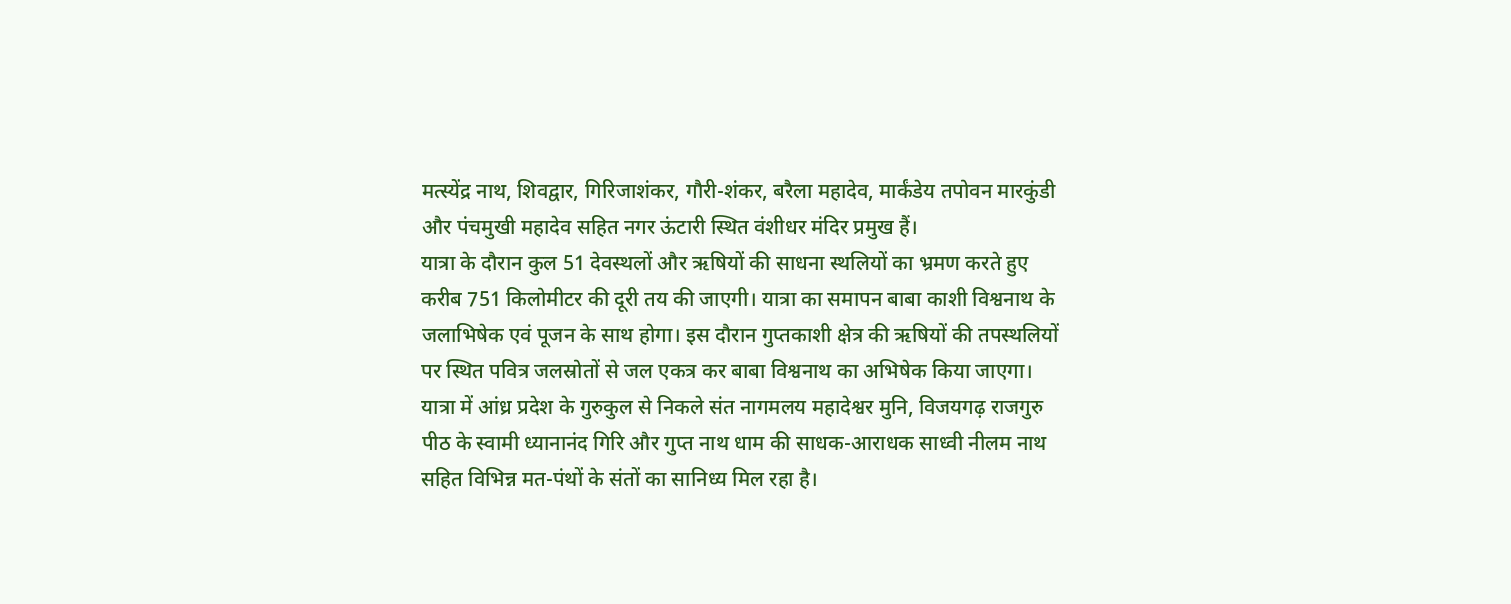मत्स्येंद्र नाथ, शिवद्वार, गिरिजाशंकर, गौरी-शंकर, बरैला महादेव, मार्कंडेय तपोवन मारकुंडी और पंचमुखी महादेव सहित नगर ऊंटारी स्थित वंशीधर मंदिर प्रमुख हैं।
यात्रा के दौरान कुल 51 देवस्थलों और ऋषियों की साधना स्थलियों का भ्रमण करते हुए करीब 751 किलोमीटर की दूरी तय की जाएगी। यात्रा का समापन बाबा काशी विश्वनाथ के जलाभिषेक एवं पूजन के साथ होगा। इस दौरान गुप्तकाशी क्षेत्र की ऋषियों की तपस्थलियों पर स्थित पवित्र जलस्रोतों से जल एकत्र कर बाबा विश्वनाथ का अभिषेक किया जाएगा।
यात्रा में आंध्र प्रदेश के गुरुकुल से निकले संत नागमलय महादेश्वर मुनि, विजयगढ़ राजगुरु पीठ के स्वामी ध्यानानंद गिरि और गुप्त नाथ धाम की साधक-आराधक साध्वी नीलम नाथ सहित विभिन्न मत-पंथों के संतों का सानिध्य मिल रहा है।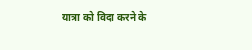यात्रा को विदा करने के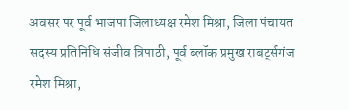अवसर पर पूर्व भाजपा जिलाध्यक्ष रमेश मिश्रा, जिला पंचायत सदस्य प्रतिनिधि संजीव त्रिपाठी, पूर्व ब्लॉक प्रमुख राबर्ट्सगंज रमेश मिश्रा,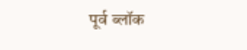पूर्व ब्लॉक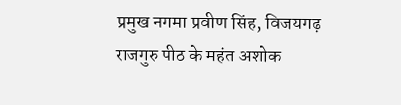प्रमुख नगमा प्रवीण सिंह, विजयगढ़ राजगुरु पीठ के महंत अशोक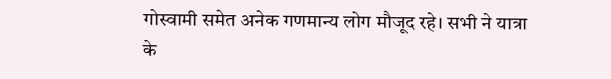गोस्वामी समेत अनेक गणमान्य लोग मौजूद रहे। सभी ने यात्रा के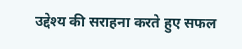उद्देश्य की सराहना करते हुए सफल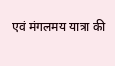एवं मंगलमय यात्रा की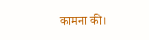कामना की।